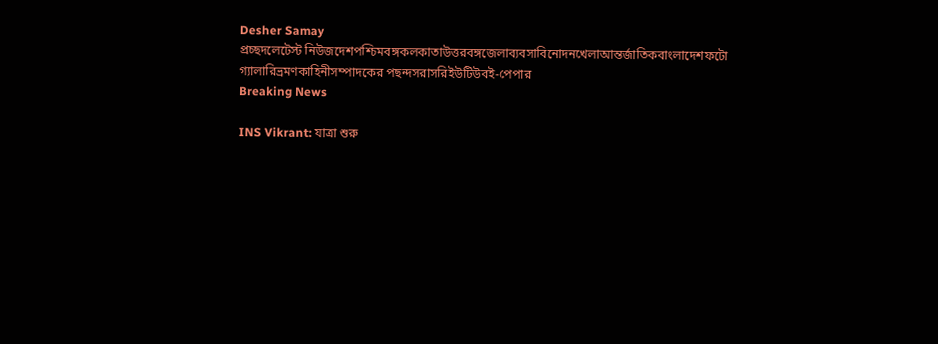Desher Samay
প্রচ্ছদলেটেস্ট নিউজদেশপশ্চিমবঙ্গকলকাতাউত্তরবঙ্গজেলাব্যবসাবিনোদনখেলাআন্তর্জাতিকবাংলাদেশফটো গ্যালারিভ্রমণকাহিনীসম্পাদকের পছন্দসরাসরিইউটিউবই-পেপার
Breaking News

INS Vikrant: যাত্রা শুরু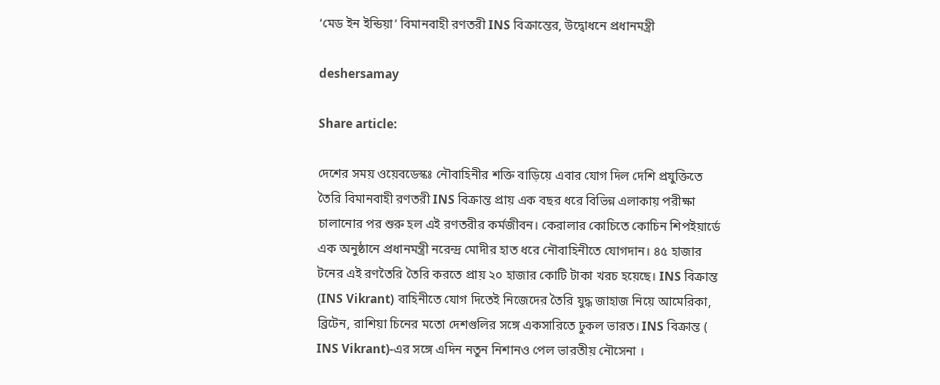‘মেড ইন ইন্ডিয়া’ বিমানবাহী রণতরী INS বিক্রান্তের, উদ্বোধনে প্রধানমন্ত্রী

deshersamay

Share article:

দেশের সময় ওয়েবডেস্কঃ নৌবাহিনীর শক্তি বাড়িয়ে এবার যোগ দিল দেশি প্রযুক্তিতে তৈরি বিমানবাহী রণতরী INS বিক্রান্ত প্রায় এক বছর ধরে বিভিন্ন এলাকায় পরীক্ষা চালানোর পর শুরু হল এই রণতরীর কর্মজীবন। কেরালার কোচিতে কোচিন শিপইয়ার্ডে এক অনুষ্ঠানে প্রধানমন্ত্রী নরেন্দ্র মোদীর হাত ধরে নৌবাহিনীতে যোগদান। ৪৫ হাজার টনের এই রণতৈরি তৈরি করতে প্রায় ২০ হাজার কোটি টাকা খরচ হয়েছে। INS বিক্রান্ত (INS Vikrant) বাহিনীতে যোগ দিতেই নিজেদের তৈরি যুদ্ধ জাহাজ নিয়ে আমেরিকা, ব্রিটেন, রাশিয়া চিনের মতো দেশগুলির সঙ্গে একসারিতে ঢুকল ভারত। INS বিক্রান্ত ( INS Vikrant)-এর সঙ্গে এদিন নতুন নিশানও পেল ভারতীয় নৌসেনা ।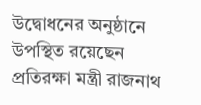উদ্বোধনের অনুষ্ঠানে উপস্থিত রয়েছেন প্রতিরক্ষা মন্ত্রী রাজনাথ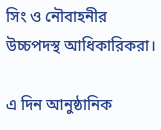সিং ও নৌবাহনীর উচ্চপদস্থ আধিকারিকরা।

এ দিন আনুষ্ঠানিক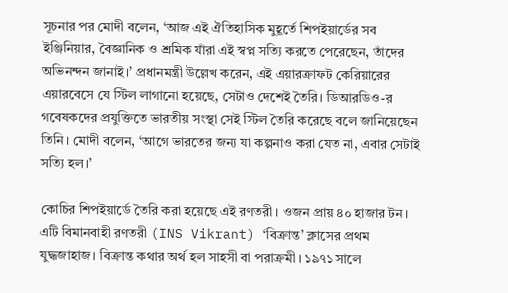সূচনার পর মোদী বলেন, ‘আজ এই ঐতিহাসিক মুহূর্তে শিপইয়ার্ডের সব ইঞ্জিনিয়ার, বৈজ্ঞানিক ও শ্রমিক যাঁরা এই স্বপ্ন সত্যি করতে পেরেছেন, তাঁদের অভিনন্দন জানাই।’ প্রধানমন্ত্রী উল্লেখ করেন, এই এয়ারক্রাফট কেরিয়ারের এয়ারবেসে যে স্টিল লাগানো হয়েছে, সেটাও দেশেই তৈরি। ডিআরডিও-র গবেষকদের প্রযুক্তিতে ভারতীয় সংস্থা সেই স্টিল তৈরি করেছে বলে জানিয়েছেন তিনি। মোদী বলেন, ‘আগে ভারতের জন্য যা কল্পনাও করা যেত না, এবার সেটাই সত্যি হল।’

কোচির শিপইয়ার্ডে তৈরি করা হয়েছে এই রণতরী। ওজন প্রায় ৪০ হাজার টন। এটি বিমানবাহী রণতরী (INS Vikrant) ‘বিক্রান্ত’ ক্লাসের প্রথম যুদ্ধজাহাজ। বিক্রান্ত কথার অর্থ হল সাহসী বা পরাক্রমী। ১৯৭১ সালে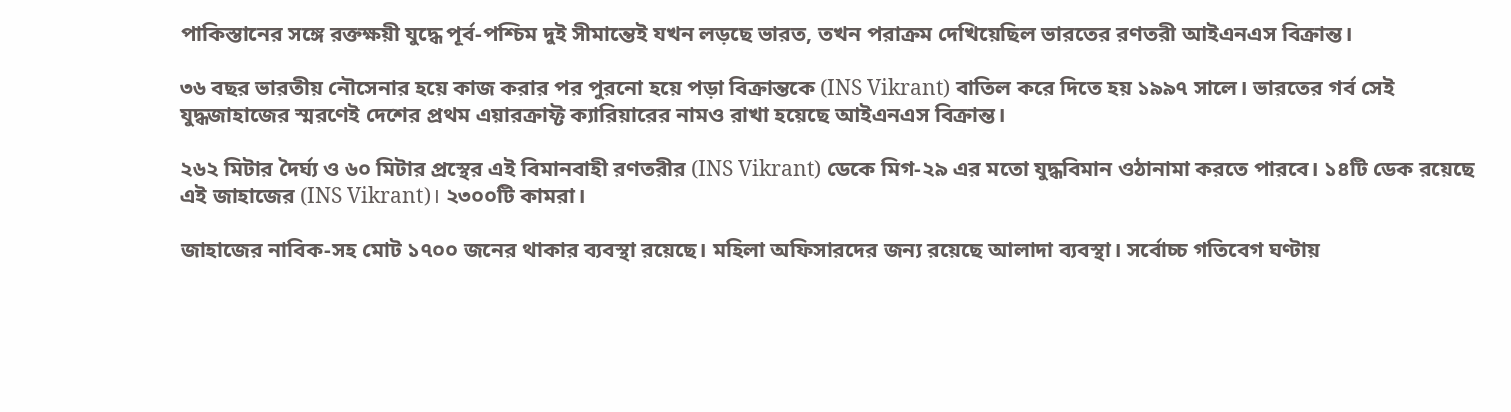পাকিস্তানের সঙ্গে রক্তক্ষয়ী যুদ্ধে পূর্ব-পশ্চিম দুই সীমান্তেই যখন লড়ছে ভারত, তখন পরাক্রম দেখিয়েছিল ভারতের রণতরী আইএনএস বিক্রান্ত।

৩৬ বছর ভারতীয় নৌসেনার হয়ে কাজ করার পর পুরনো হয়ে পড়া বিক্রান্তকে (INS Vikrant) বাতিল করে দিতে হয় ১৯৯৭ সালে। ভারতের গর্ব সেই যুদ্ধজাহাজের স্মরণেই দেশের প্রথম এয়ারক্রাফ্ট ক্যারিয়ারের নামও রাখা হয়েছে আইএনএস বিক্রান্ত।

২৬২ মিটার দৈর্ঘ্য ও ৬০ মিটার প্রস্থের এই বিমানবাহী রণতরীর (INS Vikrant) ডেকে মিগ-২৯ এর মতো যুদ্ধবিমান ওঠানামা করতে পারবে। ১৪টি ডেক রয়েছে এই জাহাজের (INS Vikrant)। ২৩০০টি কামরা।

জাহাজের নাবিক-সহ মোট ১৭০০ জনের থাকার ব্যবস্থা রয়েছে। মহিলা অফিসারদের জন্য রয়েছে আলাদা ব্যবস্থা। সর্বোচ্চ গতিবেগ ঘণ্টায়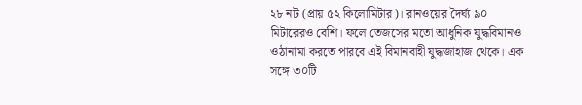২৮ নট (প্রায় ৫২ কিলোমিটার)। রানওয়ের দৈর্ঘ্য ৯০ মিটারেরও বেশি। ফলে তেজসের মতো আধুনিক যুদ্ধবিমানও ওঠানামা করতে পারবে এই বিমানবাহী যুদ্ধজাহাজ থেকে। এক সঙ্গে ৩০টি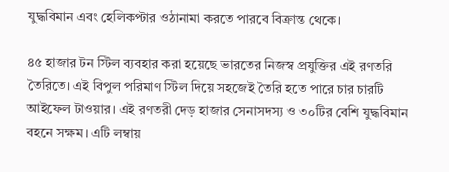যুদ্ধবিমান এবং হেলিকপ্টার ওঠানামা করতে পারবে বিক্রান্ত থেকে।

৪৫ হাজার টন স্টিল ব্যবহার করা হয়েছে ভারতের নিজস্ব প্রযুক্তির এই রণতরি তৈরিতে। এই বিপুল পরিমাণ স্টিল দিয়ে সহজেই তৈরি হতে পারে চার চারটি আইফেল টাওয়ার। এই রণতরী দেড় হাজার সেনাসদস্য ও ৩০টির বেশি যুদ্ধবিমান বহনে সক্ষম। এটি লম্বায়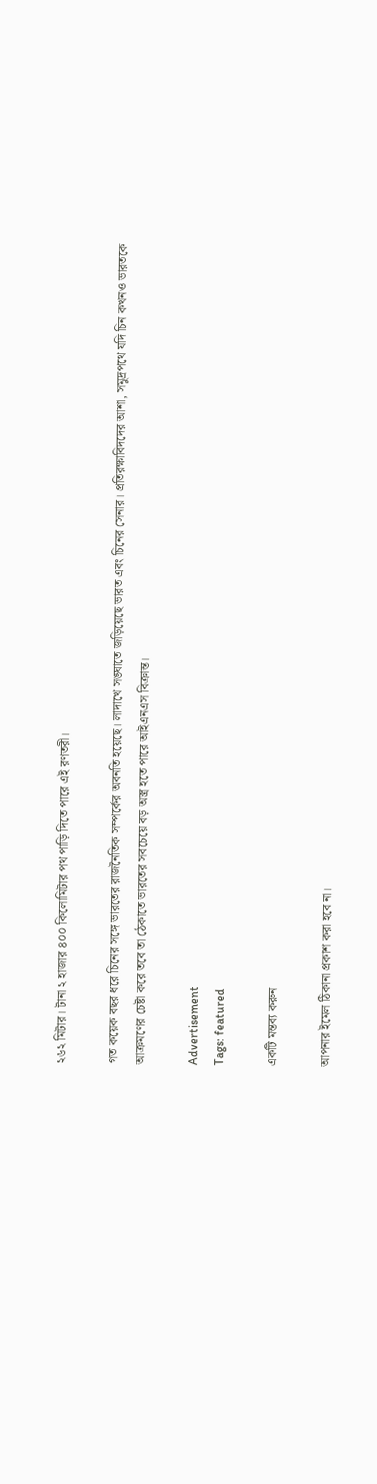২৬২ মিটার। টানা ২ হাজার ৪০০ কিলোমিটার পথ পাড়ি দিতে পারে এই রণতরী।

গত কয়েক বছর ধরে চিনের সঙ্গে ভারতের রাজনৈতিক সম্পর্কের অবনতি হয়েছে। লাদাখে সঙ্ঘাতে জড়িয়েছে ভারত এবং চিনের সেনার। প্রতিরক্ষাবিদদের আশা, সমুদ্রপথে যদি চিন কখনও ভারতকে আক্রমণের চেষ্টা করে তবে তা ঠেকাতে ভারতের সবচেয়ে বড় অস্ত্র হতে পারে আইএনএস বিক্রান্ত।

Advertisement
Tags: featured

একটি মন্তব্য করুন

আপনার ইমেল ঠিকানা প্রকাশ করা হবে না।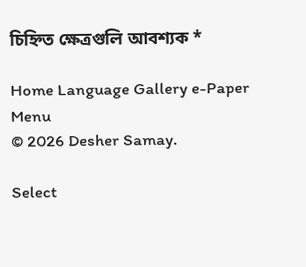চিহ্নিত ক্ষেত্রগুলি আবশ্যক *

Home Language Gallery e-Paper
Menu
© 2026 Desher Samay.

Select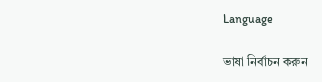Language

ভাষা নির্বাচন করুন